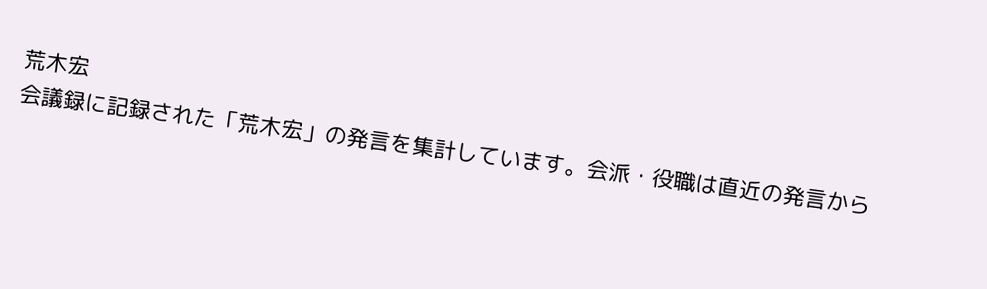荒木宏
会議録に記録された「荒木宏」の発言を集計しています。会派・役職は直近の発言から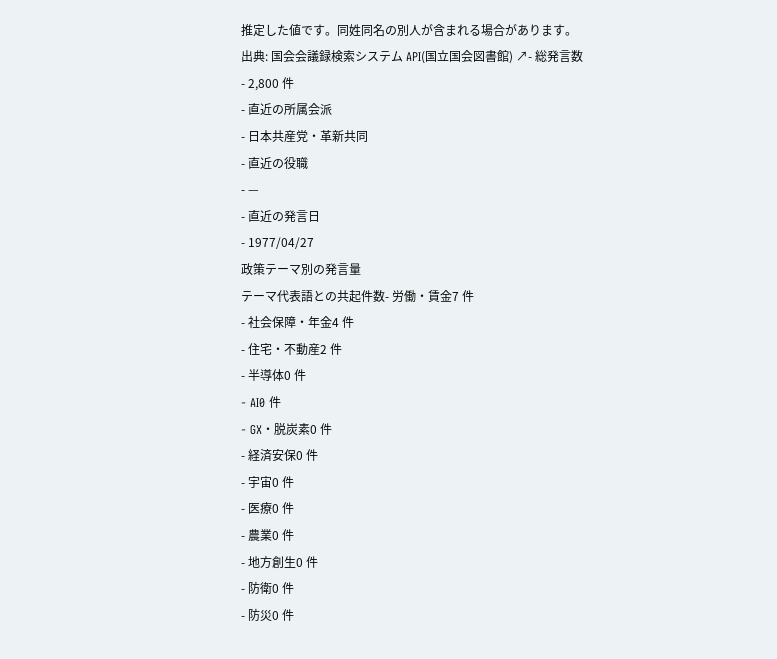推定した値です。同姓同名の別人が含まれる場合があります。
出典: 国会会議録検索システム API(国立国会図書館) ↗- 総発言数
- 2,800 件
- 直近の所属会派
- 日本共産党・革新共同
- 直近の役職
- —
- 直近の発言日
- 1977/04/27
政策テーマ別の発言量
テーマ代表語との共起件数- 労働・賃金7 件
- 社会保障・年金4 件
- 住宅・不動産2 件
- 半導体0 件
- AI0 件
- GX・脱炭素0 件
- 経済安保0 件
- 宇宙0 件
- 医療0 件
- 農業0 件
- 地方創生0 件
- 防衛0 件
- 防災0 件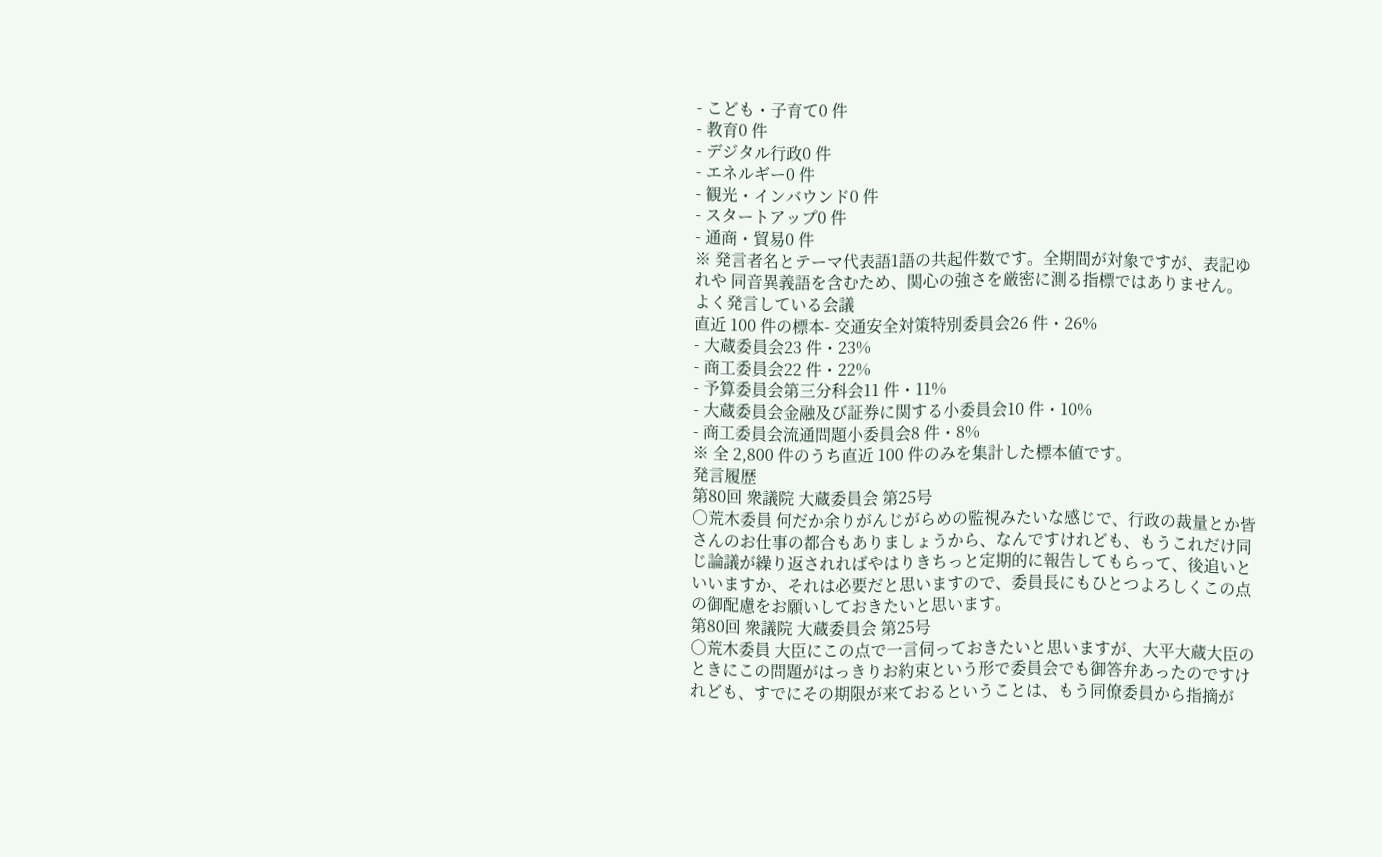- こども・子育て0 件
- 教育0 件
- デジタル行政0 件
- エネルギー0 件
- 観光・インバウンド0 件
- スタートアップ0 件
- 通商・貿易0 件
※ 発言者名とテーマ代表語1語の共起件数です。全期間が対象ですが、表記ゆれや 同音異義語を含むため、関心の強さを厳密に測る指標ではありません。
よく発言している会議
直近 100 件の標本- 交通安全対策特別委員会26 件・26%
- 大蔵委員会23 件・23%
- 商工委員会22 件・22%
- 予算委員会第三分科会11 件・11%
- 大蔵委員会金融及び証券に関する小委員会10 件・10%
- 商工委員会流通問題小委員会8 件・8%
※ 全 2,800 件のうち直近 100 件のみを集計した標本値です。
発言履歴
第80回 衆議院 大蔵委員会 第25号
○荒木委員 何だか余りがんじがらめの監視みたいな感じで、行政の裁量とか皆さんのお仕事の都合もありましょうから、なんですけれども、もうこれだけ同じ論議が繰り返されればやはりきちっと定期的に報告してもらって、後追いといいますか、それは必要だと思いますので、委員長にもひとつよろしくこの点の御配慮をお願いしておきたいと思います。
第80回 衆議院 大蔵委員会 第25号
○荒木委員 大臣にこの点で一言伺っておきたいと思いますが、大平大蔵大臣のときにこの問題がはっきりお約束という形で委員会でも御答弁あったのですけれども、すでにその期限が来ておるということは、もう同僚委員から指摘が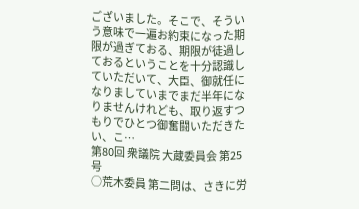ございました。そこで、そういう意味で一遍お約束になった期限が過ぎておる、期限が徒過しておるということを十分認識していただいて、大臣、御就任になりましていまでまだ半年になりませんけれども、取り返すつもりでひとつ御奮闘いただきたい、こ…
第80回 衆議院 大蔵委員会 第25号
○荒木委員 第二問は、さきに労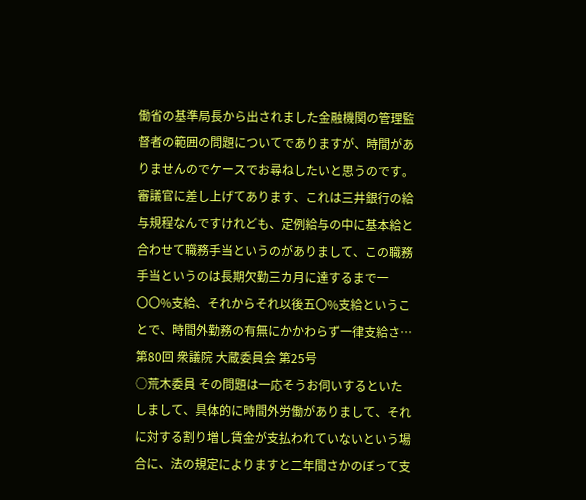働省の基準局長から出されました金融機関の管理監督者の範囲の問題についてでありますが、時間がありませんのでケースでお尋ねしたいと思うのです。 審議官に差し上げてあります、これは三井銀行の給与規程なんですけれども、定例給与の中に基本給と合わせて職務手当というのがありまして、この職務手当というのは長期欠勤三カ月に達するまで一〇〇%支給、それからそれ以後五〇%支給ということで、時間外勤務の有無にかかわらず一律支給さ…
第80回 衆議院 大蔵委員会 第25号
○荒木委員 その問題は一応そうお伺いするといたしまして、具体的に時間外労働がありまして、それに対する割り増し賃金が支払われていないという場合に、法の規定によりますと二年間さかのぼって支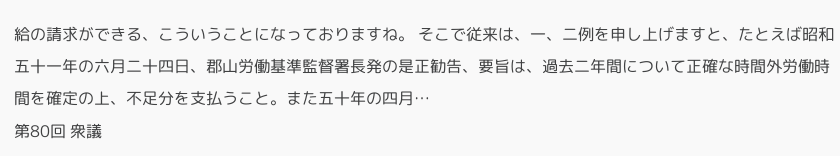給の請求ができる、こういうことになっておりますね。 そこで従来は、一、二例を申し上げますと、たとえば昭和五十一年の六月二十四日、郡山労働基準監督署長発の是正勧告、要旨は、過去二年間について正確な時間外労働時間を確定の上、不足分を支払うこと。また五十年の四月…
第80回 衆議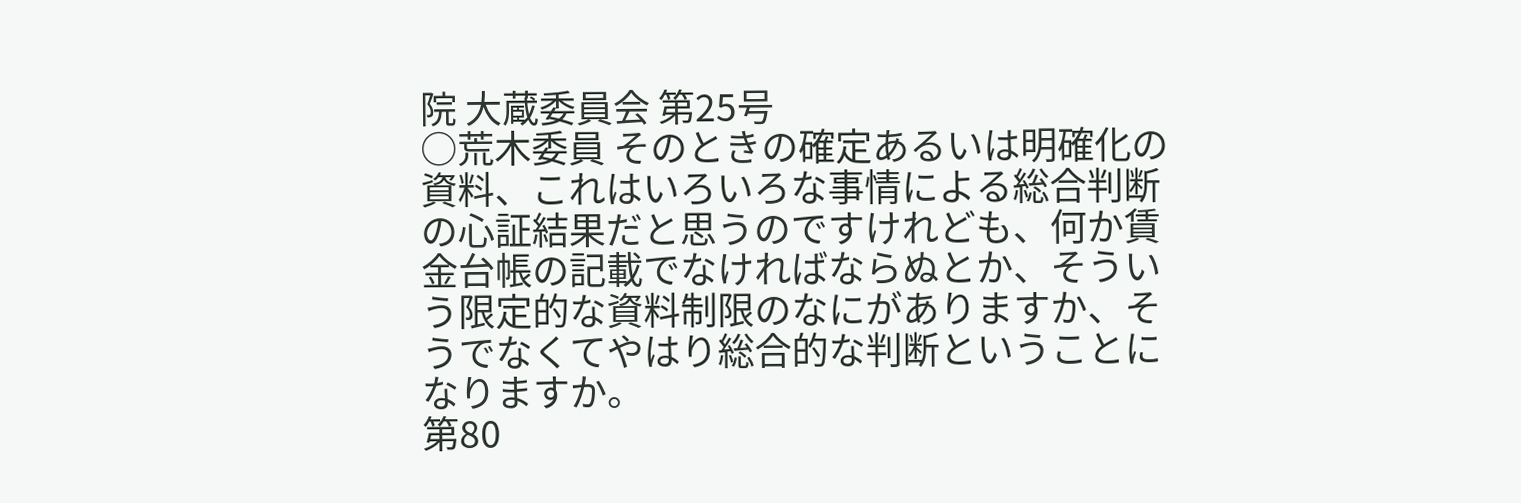院 大蔵委員会 第25号
○荒木委員 そのときの確定あるいは明確化の資料、これはいろいろな事情による総合判断の心証結果だと思うのですけれども、何か賃金台帳の記載でなければならぬとか、そういう限定的な資料制限のなにがありますか、そうでなくてやはり総合的な判断ということになりますか。
第80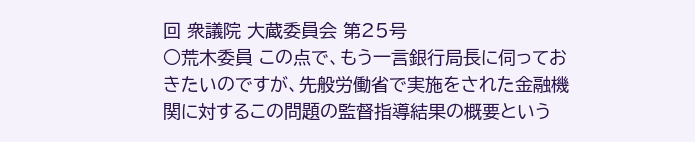回 衆議院 大蔵委員会 第25号
○荒木委員 この点で、もう一言銀行局長に伺っておきたいのですが、先般労働省で実施をされた金融機関に対するこの問題の監督指導結果の概要という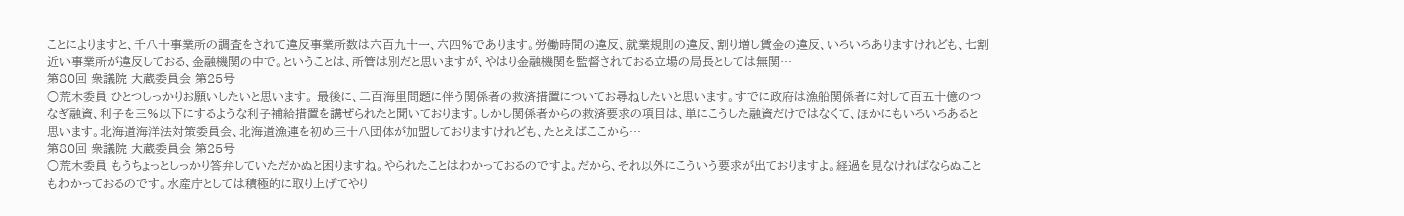ことによりますと、千八十事業所の調査をされて違反事業所数は六百九十一、六四%であります。労働時間の違反、就業規則の違反、割り増し賃金の違反、いろいろありますけれども、七割近い事業所が違反しておる、金融機関の中で。ということは、所管は別だと思いますが、やはり金融機関を監督されておる立場の局長としては無関…
第80回 衆議院 大蔵委員会 第25号
○荒木委員 ひとつしっかりお願いしたいと思います。 最後に、二百海里問題に伴う関係者の救済措置についてお尋ねしたいと思います。すでに政府は漁船関係者に対して百五十億のつなぎ融資、利子を三%以下にするような利子補給措置を講ぜられたと聞いております。しかし関係者からの救済要求の項目は、単にこうした融資だけではなくて、ほかにもいろいろあると思います。北海道海洋法対策委員会、北海道漁連を初め三十八団体が加盟しておりますけれども、たとえばここから…
第80回 衆議院 大蔵委員会 第25号
○荒木委員 もうちょっとしっかり答弁していただかぬと困りますね。やられたことはわかっておるのですよ。だから、それ以外にこういう要求が出ておりますよ。経過を見なければならぬこともわかっておるのです。水産庁としては積極的に取り上げてやり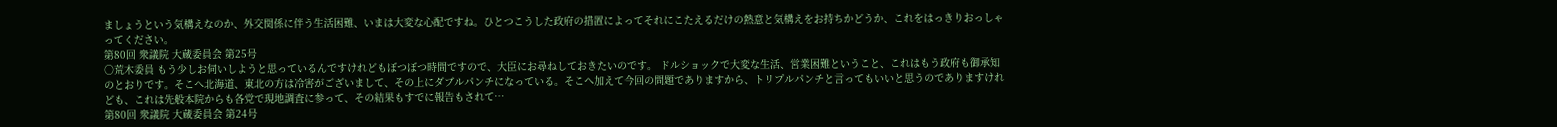ましょうという気構えなのか、外交関係に伴う生活困難、いまは大変な心配ですね。ひとつこうした政府の措置によってそれにこたえるだけの熱意と気構えをお持ちかどうか、これをはっきりおっしゃってください。
第80回 衆議院 大蔵委員会 第25号
○荒木委員 もう少しお伺いしようと思っているんですけれどもぼつぼつ時間ですので、大臣にお尋ねしておきたいのです。 ドルショックで大変な生活、営業困難ということ、これはもう政府も御承知のとおりです。そこへ北海道、東北の方は冷害がございまして、その上にダブルパンチになっている。そこへ加えて今回の問題でありますから、トリプルパンチと言ってもいいと思うのでありますけれども、これは先般本院からも各党で現地調査に参って、その結果もすでに報告もされて…
第80回 衆議院 大蔵委員会 第24号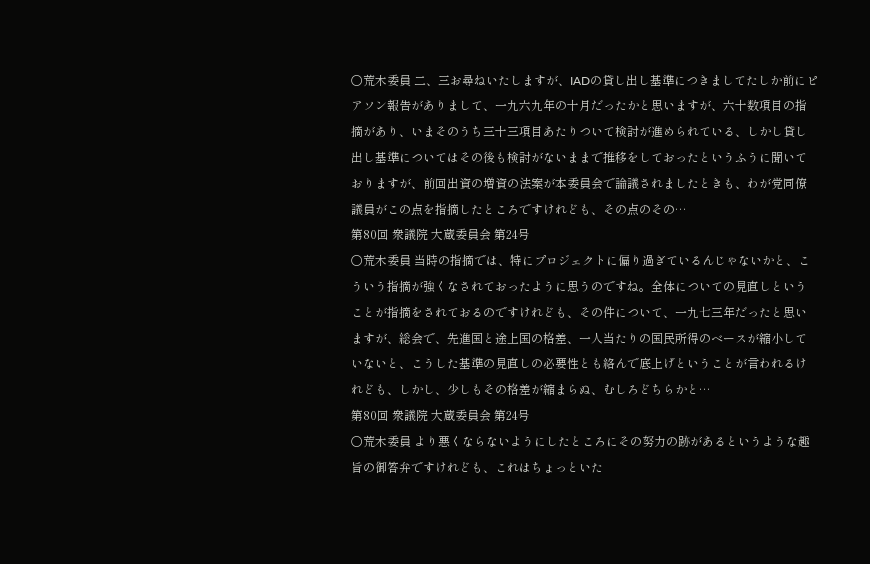○荒木委員 二、三お尋ねいたしますが、IADの貸し出し基準につきましてたしか前にピアソン報告がありまして、一九六九年の十月だったかと思いますが、六十数項目の指摘があり、いまそのうち三十三項目あたりついて検討が進められている、しかし貸し出し基準についてはその後も検討がないままで推移をしておったというふうに聞いておりますが、前回出資の増資の法案が本委員会で論議されましたときも、わが党同僚議員がこの点を指摘したところですけれども、その点のその…
第80回 衆議院 大蔵委員会 第24号
○荒木委員 当時の指摘では、特にプロジェクトに偏り過ぎているんじゃないかと、こういう指摘が強くなされておったように思うのですね。全体についての見直しということが指摘をされておるのですけれども、その件について、一九七三年だったと思いますが、総会で、先進国と途上国の格差、一人当たりの国民所得のベースが縮小していないと、こうした基準の見直しの必要性とも絡んで底上げということが言われるけれども、しかし、少しもその格差が縮まらぬ、むしろどちらかと…
第80回 衆議院 大蔵委員会 第24号
○荒木委員 より悪くならないようにしたところにその努力の跡があるというような趣旨の御答弁ですけれども、これはちょっといた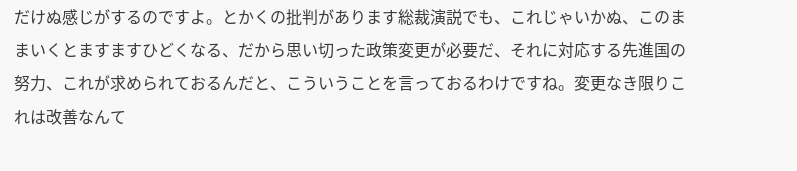だけぬ感じがするのですよ。とかくの批判があります総裁演説でも、これじゃいかぬ、このままいくとますますひどくなる、だから思い切った政策変更が必要だ、それに対応する先進国の努力、これが求められておるんだと、こういうことを言っておるわけですね。変更なき限りこれは改善なんて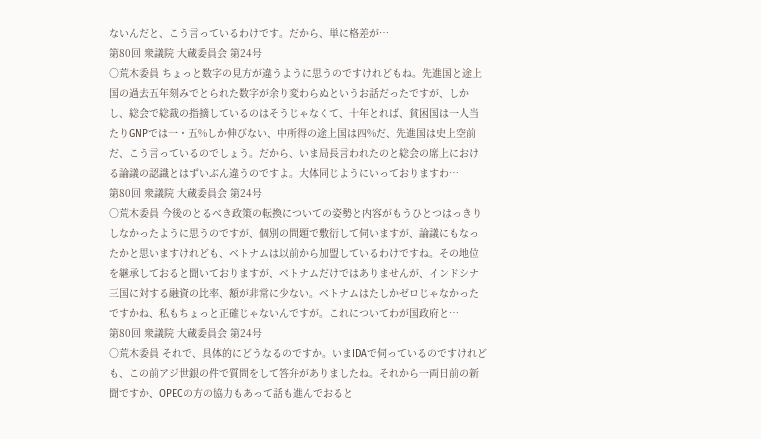ないんだと、こう言っているわけです。だから、単に格差が…
第80回 衆議院 大蔵委員会 第24号
○荒木委員 ちょっと数字の見方が違うように思うのですけれどもね。先進国と途上国の過去五年刻みでとられた数字が余り変わらぬというお話だったですが、しかし、総会で総裁の指摘しているのはそうじゃなくて、十年とれば、貧困国は一人当たりGNPでは一・五%しか伸びない、中所得の途上国は四%だ、先進国は史上空前だ、こう言っているのでしょう。だから、いま局長言われたのと総会の席上における論議の認識とはずいぶん違うのですよ。大体同じようにいっておりますわ…
第80回 衆議院 大蔵委員会 第24号
○荒木委員 今後のとるべき政策の転換についての姿勢と内容がもうひとつはっきりしなかったように思うのですが、個別の問題で敷衍して伺いますが、論議にもなったかと思いますけれども、ベトナムは以前から加盟しているわけですね。その地位を継承しておると聞いておりますが、ベトナムだけではありませんが、インドシナ三国に対する融資の比率、額が非常に少ない。ベトナムはたしかゼロじゃなかったですかね、私もちょっと正確じゃないんですが。これについてわが国政府と…
第80回 衆議院 大蔵委員会 第24号
○荒木委員 それで、具体的にどうなるのですか。いまIDAで伺っているのですけれども、この前アジ世銀の件で質問をして答弁がありましたね。それから一両日前の新聞ですか、OPECの方の協力もあって話も進んでおると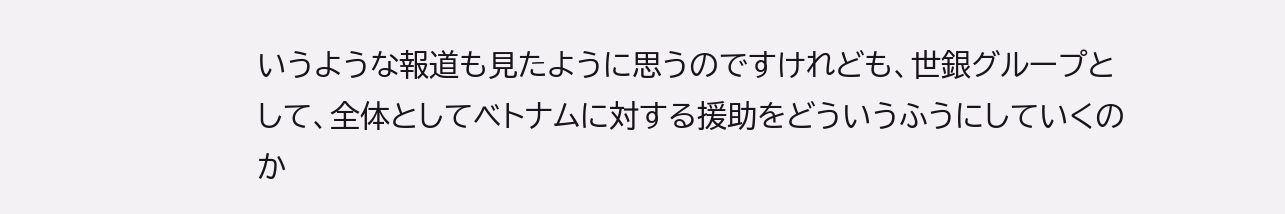いうような報道も見たように思うのですけれども、世銀グループとして、全体としてベトナムに対する援助をどういうふうにしていくのか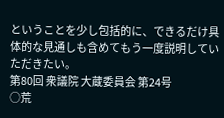ということを少し包括的に、できるだけ具体的な見通しも含めてもう一度説明していただきたい。
第80回 衆議院 大蔵委員会 第24号
○荒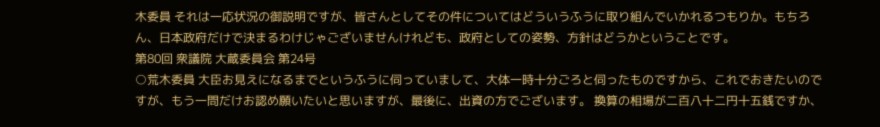木委員 それは一応状況の御説明ですが、皆さんとしてその件についてはどういうふうに取り組んでいかれるつもりか。もちろん、日本政府だけで決まるわけじゃございませんけれども、政府としての姿勢、方針はどうかということです。
第80回 衆議院 大蔵委員会 第24号
○荒木委員 大臣お見えになるまでというふうに伺っていまして、大体一時十分ごろと伺ったものですから、これでおきたいのですが、もう一問だけお認め願いたいと思いますが、最後に、出資の方でございます。 換算の相場が二百八十二円十五銭ですか、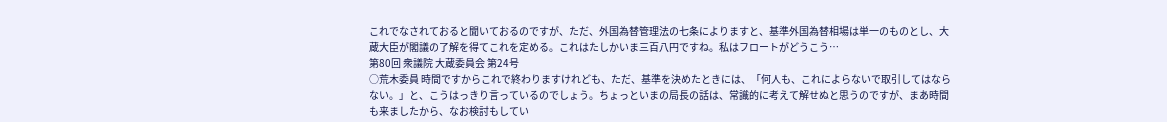これでなされておると聞いておるのですが、ただ、外国為替管理法の七条によりますと、基準外国為替相場は単一のものとし、大蔵大臣が閣議の了解を得てこれを定める。これはたしかいま三百八円ですね。私はフロートがどうこう…
第80回 衆議院 大蔵委員会 第24号
○荒木委員 時間ですからこれで終わりますけれども、ただ、基準を決めたときには、「何人も、これによらないで取引してはならない。」と、こうはっきり言っているのでしょう。ちょっといまの局長の話は、常識的に考えて解せぬと思うのですが、まあ時間も来ましたから、なお検討もしてい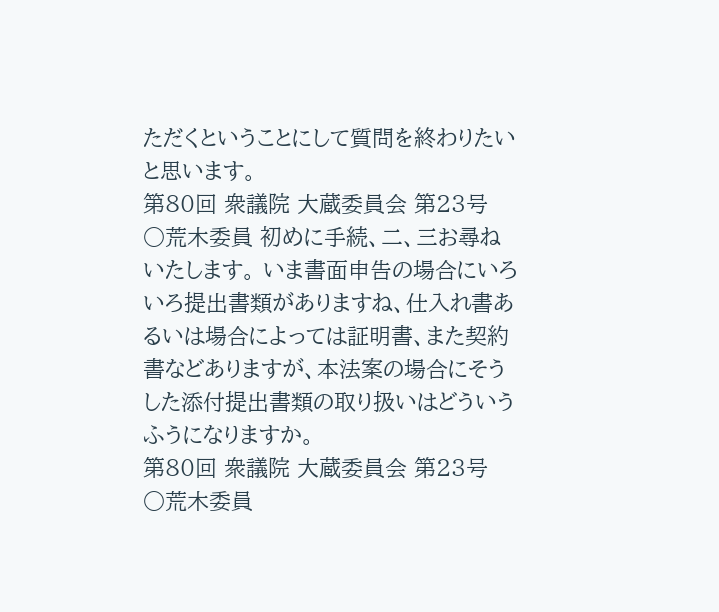ただくということにして質問を終わりたいと思います。
第80回 衆議院 大蔵委員会 第23号
○荒木委員 初めに手続、二、三お尋ねいたします。 いま書面申告の場合にいろいろ提出書類がありますね、仕入れ書あるいは場合によっては証明書、また契約書などありますが、本法案の場合にそうした添付提出書類の取り扱いはどういうふうになりますか。
第80回 衆議院 大蔵委員会 第23号
○荒木委員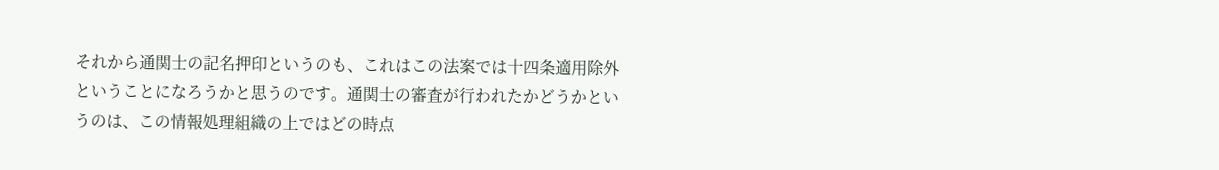それから通関士の記名押印というのも、これはこの法案では十四条適用除外ということになろうかと思うのです。通関士の審査が行われたかどうかというのは、この情報処理組織の上ではどの時点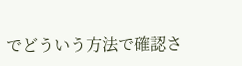でどういう方法で確認さ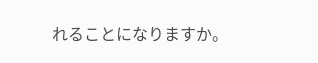れることになりますか。